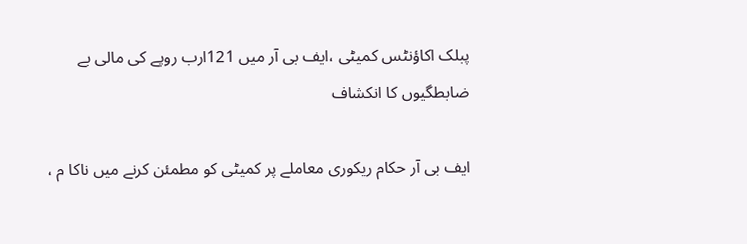پبلک اکاؤنٹس کمیٹی ،ایف بی آر میں 121ارب روپے کی مالی بے ضابطگیوں کا انکشاف

ایف بی آر حکام ریکوری معاملے پر کمیٹی کو مطمئن کرنے میں ناکا م ،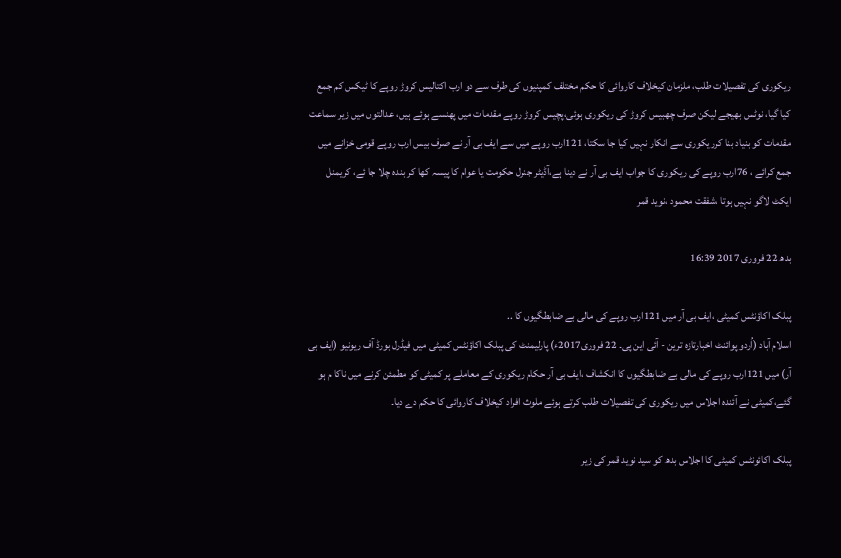ریکوری کی تفصیلات طلب، ملزمان کیخلاف کاروائی کا حکم مختلف کمپنیوں کی طرف سے دو ارب اکتالیس کروڑ روپے کا ٹیکس کم جمع کیا گیا، نوٹس بھیجے لیکن صرف چھبیس کروڑ کی ریکوری ہوئی،پچیس کروڑ روپے مقدمات میں پھنسے ہوئے ہیں، عدالتوں میں زیر سماعت مقدمات کو بنیاد بنا کرریکوری سے انکار نہیں کیا جا سکتا، 121ارب روپے میں سے ایف بی آر نے صرف بیس ارب روپے قومی خزانے میں جمع کرائے ، 76ارب روپے کی ریکوری کا جواب ایف بی آر نے دینا ہے،آڈیٹر جنرل حکومت یا عوام کا پیسہ کھا کر بندہ چلا جا ئے، کریمنل ایکٹ لاگو نہیں ہوتا ،شفقت محمود ،نوید قمر

بدھ 22 فروری 2017 16:39

پبلک اکاؤنٹس کمیٹی ،ایف بی آر میں 121ارب روپے کی مالی بے ضابطگیوں کا ..
اسلام آباد (اُردو پوائنٹ اخبارتازہ ترین - آئی این پی۔ 22 فروری2017ء) پارلیمنٹ کی پبلک اکاؤنٹس کمیٹی میں فیڈرل بورڈ آف ریونیو (ایف بی آر) میں 121ارب روپے کی مالی بے ضابطگیوں کا انکشاف ،ایف بی آر حکام ریکوری کے معاملے پر کمیٹی کو مطمئن کرنے میں ناکا م ہو گئے،کمیٹی نے آئندہ اجلاس میں ریکوری کی تفصیلات طلب کرتے ہوئے ملوث افراد کیخلاف کاروائی کا حکم دے دیا۔

پبلک اکائونٹس کمیٹی کا اجلاس بدھ کو سید نوید قمر کی زیر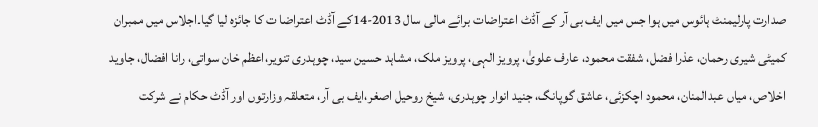صدارت پارلیمنٹ ہائوس میں ہوا جس میں ایف بی آر کے آڈٹ اعتراضات برائے مالی سال 2013-14کے آڈٹ اعتراضا ت کا جائزہ لیا گیا۔اجلاس میں ممبران کمیٹی شیری رحمان، عذرا فضل، شفقت محمود، عارف علویٰ، پرویز الہی، پرویز ملک، مشاہد حسین سید، چوہدری تنویر،اعظم خان سواتی، رانا افضال، جاوید اخلاص، میاں عبدالمنان، محمود اچکزئی، عاشق گوپانگ، جنید انوار چوہدری، شیخ روحیل اصغر،ایف بی آر، متعلقہ وزارتوں اور آڈٹ حکام نے شرکت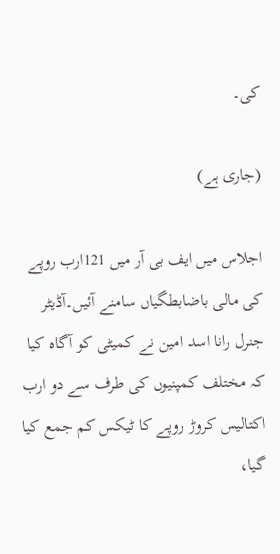کی۔

(جاری ہے)

اجلاس میں ایف بی آر میں 121ارب روپے کی مالی باضابطگیاں سامنے آئیں۔آڈیٹر جنرل رانا اسد امین نے کمیٹی کو آگاہ کیا کہ مختلف کمپنیوں کی طرف سے دو ارب اکتالیس کروڑ روپے کا ٹیکس کم جمع کیا گیا،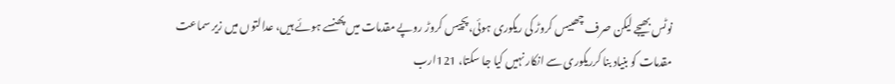نوٹس بھیجے لیکن صرف چھبیس کروڑ کی ریکوری ہوئی،پچیس کروڑ روپے مقدمات میں پھنسے ہوئے ہیں، عدالتوں میں زیر سماعت مقدمات کو بنیاد بنا کرریکوری سے انکار نہیں کیا جا سکتا، 121ارب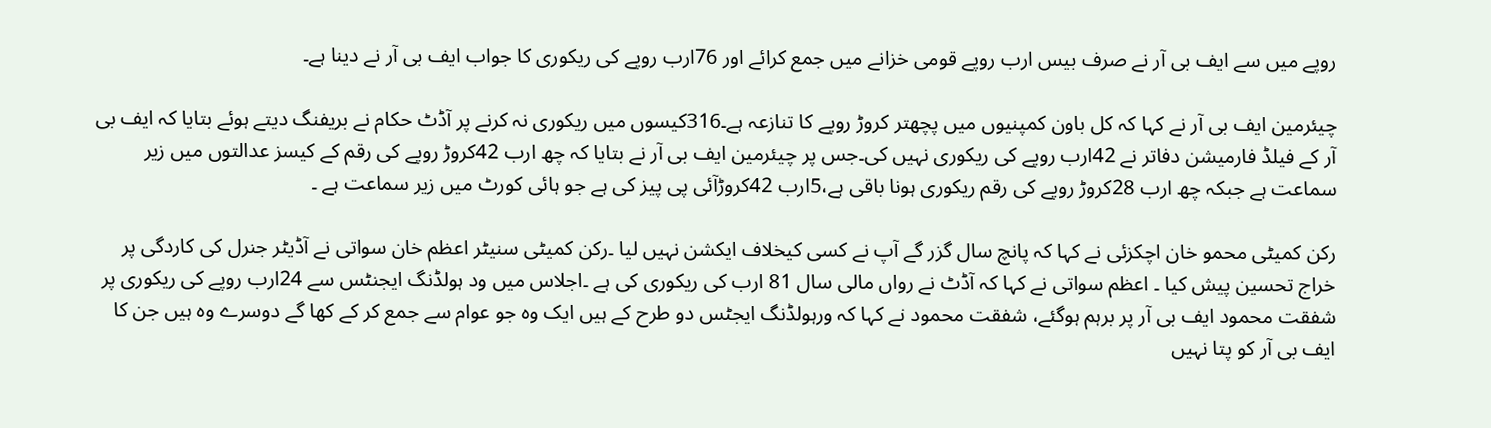روپے میں سے ایف بی آر نے صرف بیس ارب روپے قومی خزانے میں جمع کرائے اور 76ارب روپے کی ریکوری کا جواب ایف بی آر نے دینا ہے۔

چیئرمین ایف بی آر نے کہا کہ کل باون کمپنیوں میں پچھتر کروڑ روپے کا تنازعہ ہے۔316کیسوں میں ریکوری نہ کرنے پر آڈٹ حکام نے بریفنگ دیتے ہوئے بتایا کہ ایف بی آر کے فیلڈ فارمیشن دفاتر نے 42ارب روپے کی ریکوری نہیں کی۔جس پر چیئرمین ایف بی آر نے بتایا کہ چھ ارب 42کروڑ روپے کی رقم کے کیسز عدالتوں میں زیر سماعت ہے جبکہ چھ ارب 28کروڑ روپے کی رقم ریکوری ہونا باقی ہے،5ارب 42کروڑآئی پی پیز کی ہے جو ہائی کورٹ میں زیر سماعت ہے ۔

رکن کمیٹی محمو خان اچکزئی نے کہا کہ پانچ سال گزر گے آپ نے کسی کیخلاف ایکشن نہیں لیا ۔رکن کمیٹی سنیٹر اعظم خان سواتی نے آڈیٹر جنرل کی کاردگی پر خراج تحسین پیش کیا ۔ اعظم سواتی نے کہا کہ آڈٹ نے رواں مالی سال 81 ارب کی ریکوری کی ہے ۔اجلاس میں ود ہولڈنگ ایجنٹس سے 24ارب روپے کی ریکوری پر شفقت محمود ایف بی آر پر برہم ہوگئے، شفقت محمود نے کہا کہ ورہولڈنگ ایجٹس دو طرح کے ہیں ایک وہ جو عوام سے جمع کر کے کھا گے دوسرے وہ ہیں جن کا ایف بی آر کو پتا نہیں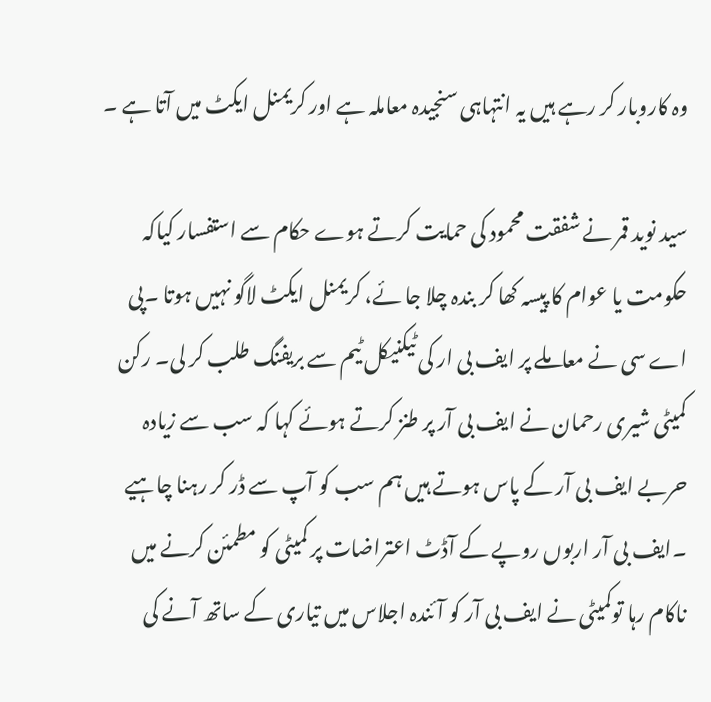وہ کاروبار کر رہے ہیں یہ انتہاہی سنجیدہ معاملہ ہے اور کریمنل ایکٹ میں آتا ہے ۔

سید نوید قمر نے شفقت محمود کی حمایت کرتے ہوے حکام سے استفسار کیاکہ حکومت یا عوام کا پیسہ کھا کر بندہ چلا جا ئے، کریمنل ایکٹ لاگو نہیں ہوتا ۔پی اے سی نے معاملے پر ایف بی ار کی ٹیکنیکل ٹیم سے بریفنگ طلب کر لی۔ رکن کمیٹی شیری رحمان نے ایف بی آر پر طنز کرتے ہوئے کہا کہ سب سے زیادہ حربے ایف بی آر کے پاس ہوتے ہیں ہم سب کو آپ سے ڈر کر رہنا چاہیے ۔ایف بی آر اربوں روپے کے آڈٹ اعتراضات پر کمیٹی کو مطمئن کرنے میں ناکام رہا توکمیٹی نے ایف بی آر کو آئندہ اجلاس میں تیاری کے ساتھ آنے کی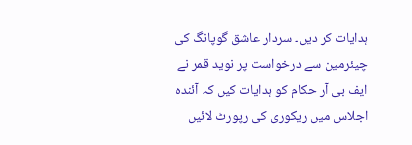ہدایات کر دیں۔ سردار عاشق گوپانگ کی چیئرمین سے درخواست پر نوید قمر نے ایف بی آر حکام کو ہدایات کیں کہ آئندہ اجلاس میں ریکوری کی رپورٹ لائیں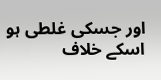اور جسکی غلطی ہو اسکے خلاف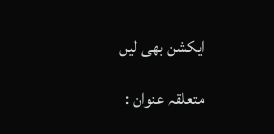ایکشن بھی لیں

متعلقہ عنوان :